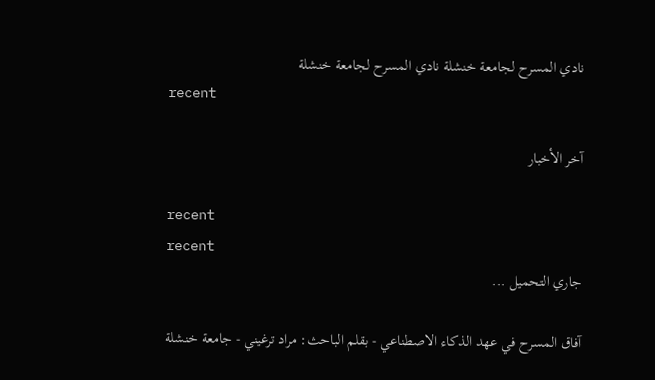نادي المسرح لجامعة خنشلة نادي المسرح لجامعة خنشلة
recent

آخر الأخبار

recent
recent
جاري التحميل ...

آفاق المسرح في عهد الذكاء الاصطناعي - بقلم الباحث: مراد ترغيني - جامعة خنشلة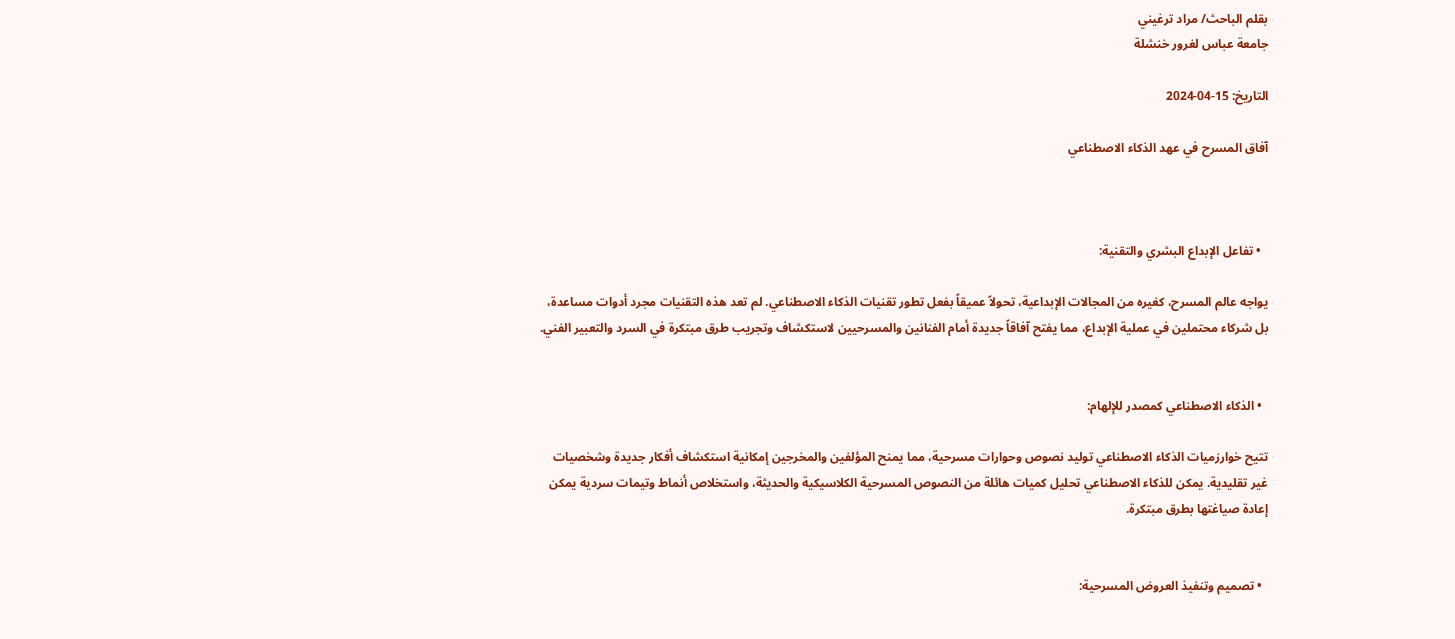بقلم الباحث/ مراد ترغيني
جامعة عباس لغرور خنشلة

التاريخ: 15-04-2024

آفاق المسرح في عهد الذكاء الاصطناعي



  • تفاعل الإبداع البشري والتقنية:

يواجه عالم المسرح، كغيره من المجالات الإبداعية، تحولاً عميقاً بفعل تطور تقنيات الذكاء الاصطناعي. لم تعد هذه التقنيات مجرد أدوات مساعدة، بل شركاء محتملين في عملية الإبداع، مما يفتح آفاقاً جديدة أمام الفنانين والمسرحيين لاستكشاف وتجريب طرق مبتكرة في السرد والتعبير الفني.


  • الذكاء الاصطناعي كمصدر للإلهام:

تتيح خوارزميات الذكاء الاصطناعي توليد نصوص وحوارات مسرحية، مما يمنح المؤلفين والمخرجين إمكانية استكشاف أفكار جديدة وشخصيات غير تقليدية. يمكن للذكاء الاصطناعي تحليل كميات هائلة من النصوص المسرحية الكلاسيكية والحديثة، واستخلاص أنماط وتيمات سردية يمكن إعادة صياغتها بطرق مبتكرة.


  • تصميم وتنفيذ العروض المسرحية: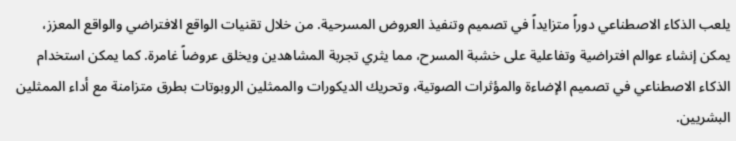يلعب الذكاء الاصطناعي دوراً متزايداً في تصميم وتنفيذ العروض المسرحية. من خلال تقنيات الواقع الافتراضي والواقع المعزز، يمكن إنشاء عوالم افتراضية وتفاعلية على خشبة المسرح، مما يثري تجربة المشاهدين ويخلق عروضاً غامرة. كما يمكن استخدام الذكاء الاصطناعي في تصميم الإضاءة والمؤثرات الصوتية، وتحريك الديكورات والممثلين الروبوتات بطرق متزامنة مع أداء الممثلين البشريين.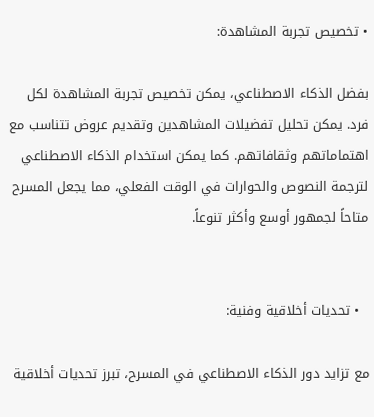• تخصيص تجربة المشاهدة:

بفضل الذكاء الاصطناعي، يمكن تخصيص تجربة المشاهدة لكل فرد. يمكن تحليل تفضيلات المشاهدين وتقديم عروض تتناسب مع اهتماماتهم وثقافاتهم. كما يمكن استخدام الذكاء الاصطناعي لترجمة النصوص والحوارات في الوقت الفعلي، مما يجعل المسرح متاحاً لجمهور أوسع وأكثر تنوعاً.


  • تحديات أخلاقية وفنية:

مع تزايد دور الذكاء الاصطناعي في المسرح، تبرز تحديات أخلاقية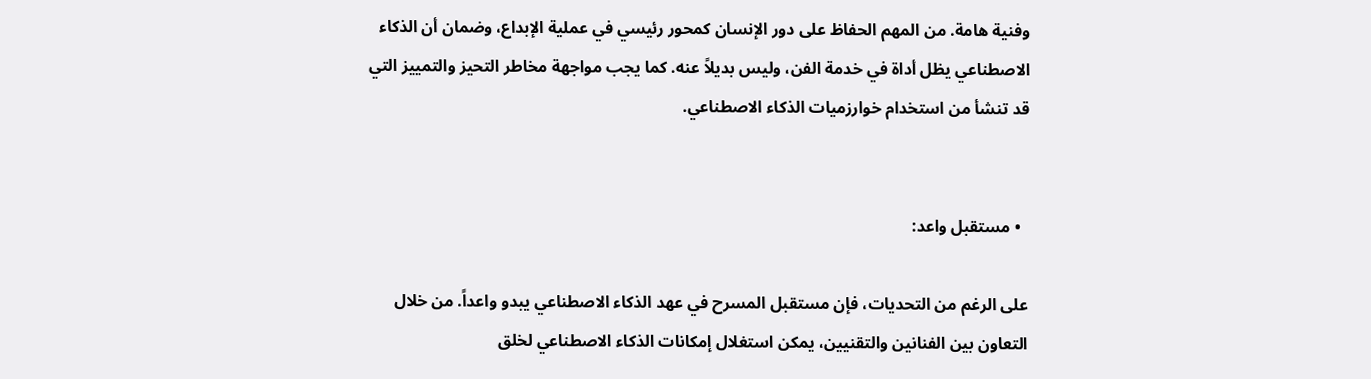وفنية هامة. من المهم الحفاظ على دور الإنسان كمحور رئيسي في عملية الإبداع، وضمان أن الذكاء الاصطناعي يظل أداة في خدمة الفن، وليس بديلاً عنه. كما يجب مواجهة مخاطر التحيز والتمييز التي قد تنشأ من استخدام خوارزميات الذكاء الاصطناعي.


  • مستقبل واعد:

على الرغم من التحديات، فإن مستقبل المسرح في عهد الذكاء الاصطناعي يبدو واعداً. من خلال التعاون بين الفنانين والتقنيين، يمكن استغلال إمكانات الذكاء الاصطناعي لخلق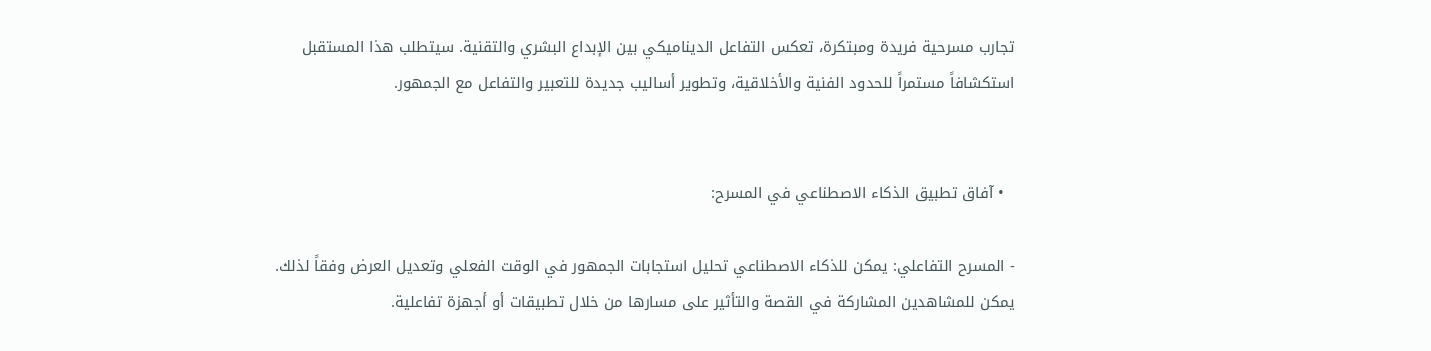تجارب مسرحية فريدة ومبتكرة، تعكس التفاعل الديناميكي بين الإبداع البشري والتقنية. سيتطلب هذا المستقبل استكشافاً مستمراً للحدود الفنية والأخلاقية، وتطوير أساليب جديدة للتعبير والتفاعل مع الجمهور.


  • آفاق تطبيق الذكاء الاصطناعي في المسرح:

- المسرح التفاعلي: يمكن للذكاء الاصطناعي تحليل استجابات الجمهور في الوقت الفعلي وتعديل العرض وفقاً لذلك. يمكن للمشاهدين المشاركة في القصة والتأثير على مسارها من خلال تطبيقات أو أجهزة تفاعلية.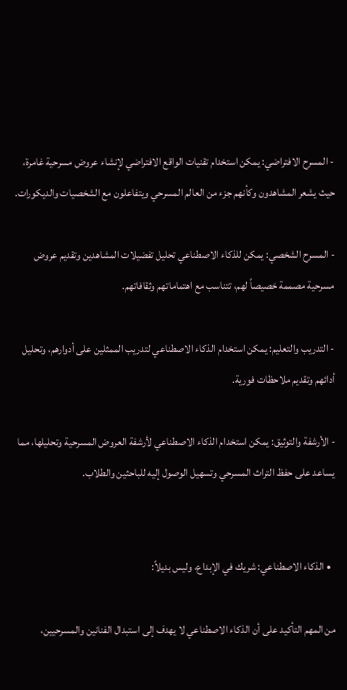- المسرح الافتراضي: يمكن استخدام تقنيات الواقع الافتراضي لإنشاء عروض مسرحية غامرة، حيث يشعر المشاهدون وكأنهم جزء من العالم المسرحي ويتفاعلون مع الشخصيات والديكورات.

- المسرح الشخصي: يمكن للذكاء الاصطناعي تحليل تفضيلات المشاهدين وتقديم عروض مسرحية مصممة خصيصاً لهم، تتناسب مع اهتماماتهم وثقافاتهم.

- التدريب والتعليم: يمكن استخدام الذكاء الاصطناعي لتدريب الممثلين على أدوارهم، وتحليل أدائهم وتقديم ملاحظات فورية.

- الأرشفة والتوثيق: يمكن استخدام الذكاء الاصطناعي لأرشفة العروض المسرحية وتحليلها، مما يساعد على حفظ التراث المسرحي وتسهيل الوصول إليه للباحثين والطلاب.


  • الذكاء الاصطناعي: شريك في الإبداع، وليس بديلاً:

من المهم التأكيد على أن الذكاء الاصطناعي لا يهدف إلى استبدال الفنانين والمسرحيين،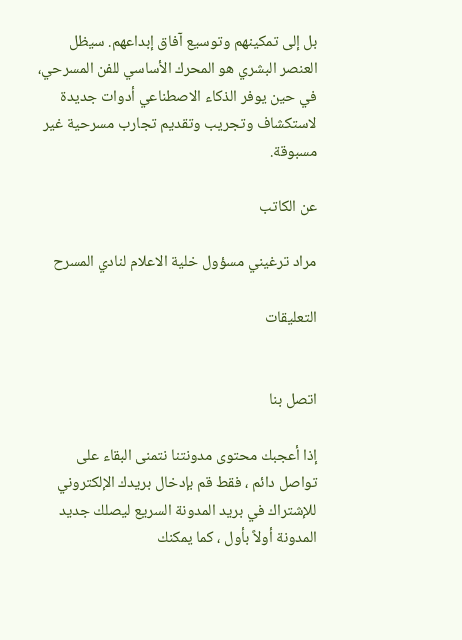بل إلى تمكينهم وتوسيع آفاق إبداعهم. سيظل العنصر البشري هو المحرك الأساسي للفن المسرحي، في حين يوفر الذكاء الاصطناعي أدوات جديدة لاستكشاف وتجريب وتقديم تجارب مسرحية غير مسبوقة.

عن الكاتب

مراد ترغيني مسؤول خلية الاعلام لنادي المسرح

التعليقات


اتصل بنا

إذا أعجبك محتوى مدونتنا نتمنى البقاء على تواصل دائم ، فقط قم بإدخال بريدك الإلكتروني للإشتراك في بريد المدونة السريع ليصلك جديد المدونة أولاً بأول ، كما يمكنك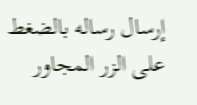إرسال رساله بالضغط على الزر المجاور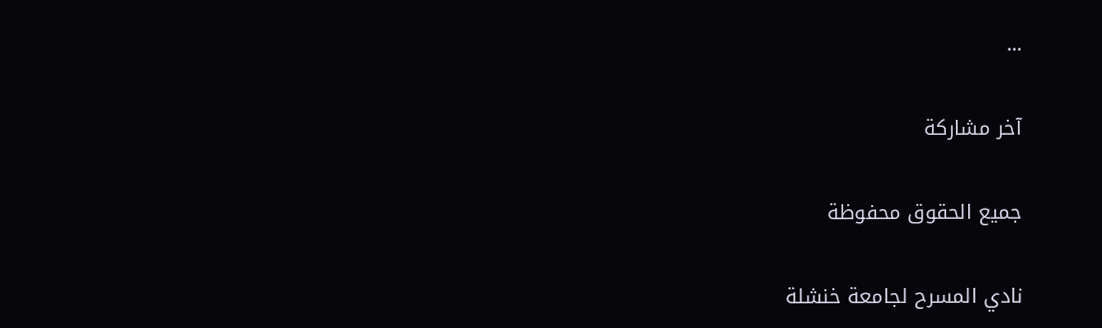...

آخر مشاركة

جميع الحقوق محفوظة

نادي المسرح لجامعة خنشلة